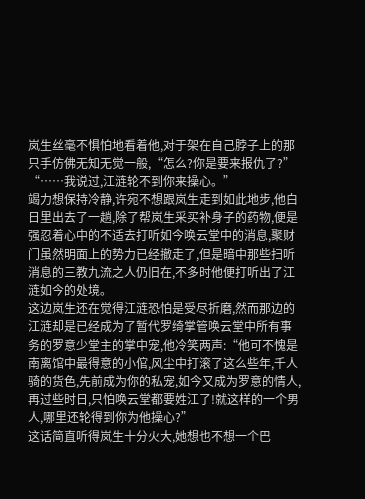岚生丝毫不惧怕地看着他,对于架在自己脖子上的那只手仿佛无知无觉一般,“怎么?你是要来报仇了?”
“……我说过,江涟轮不到你来操心。”
竭力想保持冷静,许宛不想跟岚生走到如此地步,他白日里出去了一趟,除了帮岚生采买补身子的药物,便是强忍着心中的不适去打听如今唤云堂中的消息,聚财门虽然明面上的势力已经撤走了,但是暗中那些扫听消息的三教九流之人仍旧在,不多时他便打听出了江涟如今的处境。
这边岚生还在觉得江涟恐怕是受尽折磨,然而那边的江涟却是已经成为了暂代罗绮掌管唤云堂中所有事务的罗意少堂主的掌中宠,他冷笑两声:“他可不愧是南离馆中最得意的小倌,风尘中打滚了这么些年,千人骑的货色,先前成为你的私宠,如今又成为罗意的情人,再过些时日,只怕唤云堂都要姓江了!就这样的一个男人,哪里还轮得到你为他操心?”
这话简直听得岚生十分火大,她想也不想一个巴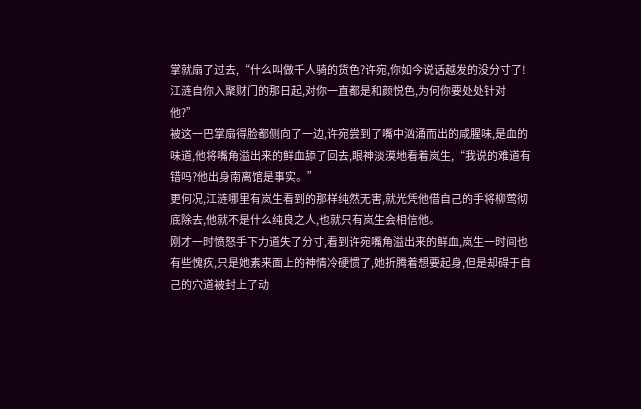掌就扇了过去,“什么叫做千人骑的货色?许宛,你如今说话越发的没分寸了!江涟自你入聚财门的那日起,对你一直都是和颜悦色,为何你要处处针对他?”
被这一巴掌扇得脸都侧向了一边,许宛尝到了嘴中汹涌而出的咸腥味,是血的味道,他将嘴角溢出来的鲜血舔了回去,眼神淡漠地看着岚生,“我说的难道有错吗?他出身南离馆是事实。”
更何况,江涟哪里有岚生看到的那样纯然无害,就光凭他借自己的手将柳莺彻底除去,他就不是什么纯良之人,也就只有岚生会相信他。
刚才一时愤怒手下力道失了分寸,看到许宛嘴角溢出来的鲜血,岚生一时间也有些愧疚,只是她素来面上的神情冷硬惯了,她折腾着想要起身,但是却碍于自己的穴道被封上了动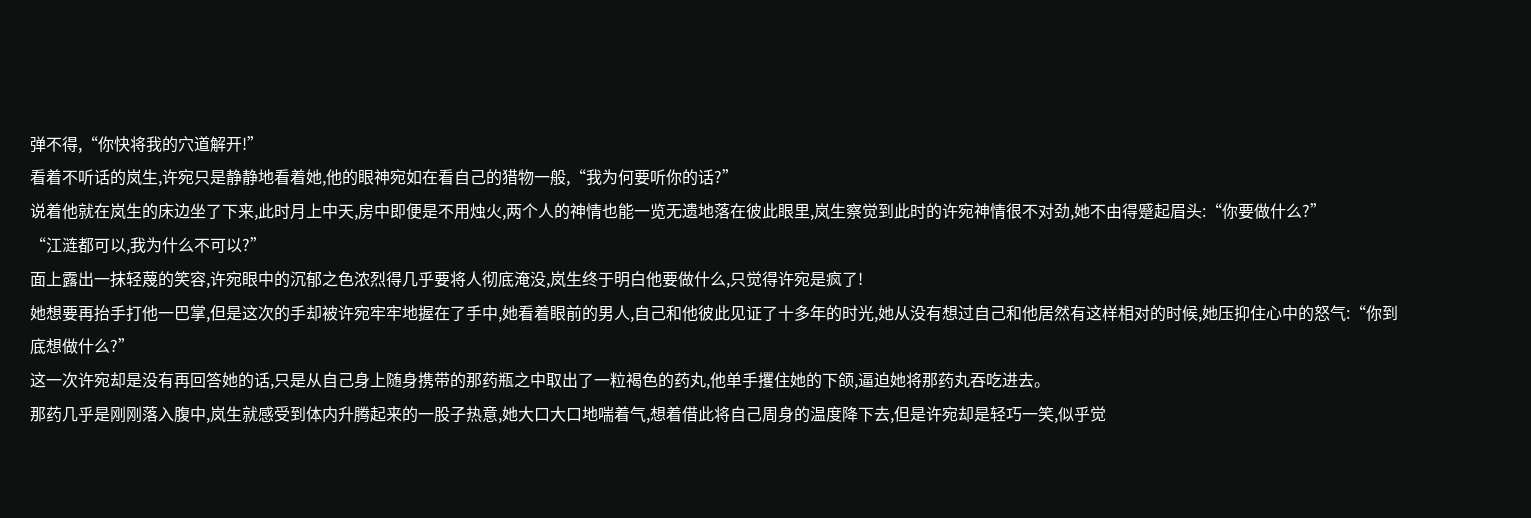弹不得,“你快将我的穴道解开!”
看着不听话的岚生,许宛只是静静地看着她,他的眼神宛如在看自己的猎物一般,“我为何要听你的话?”
说着他就在岚生的床边坐了下来,此时月上中天,房中即便是不用烛火,两个人的神情也能一览无遗地落在彼此眼里,岚生察觉到此时的许宛神情很不对劲,她不由得蹙起眉头:“你要做什么?”
“江涟都可以,我为什么不可以?”
面上露出一抹轻蔑的笑容,许宛眼中的沉郁之色浓烈得几乎要将人彻底淹没,岚生终于明白他要做什么,只觉得许宛是疯了!
她想要再抬手打他一巴掌,但是这次的手却被许宛牢牢地握在了手中,她看着眼前的男人,自己和他彼此见证了十多年的时光,她从没有想过自己和他居然有这样相对的时候,她压抑住心中的怒气:“你到底想做什么?”
这一次许宛却是没有再回答她的话,只是从自己身上随身携带的那药瓶之中取出了一粒褐色的药丸,他单手攫住她的下颌,逼迫她将那药丸吞吃进去。
那药几乎是刚刚落入腹中,岚生就感受到体内升腾起来的一股子热意,她大口大口地喘着气,想着借此将自己周身的温度降下去,但是许宛却是轻巧一笑,似乎觉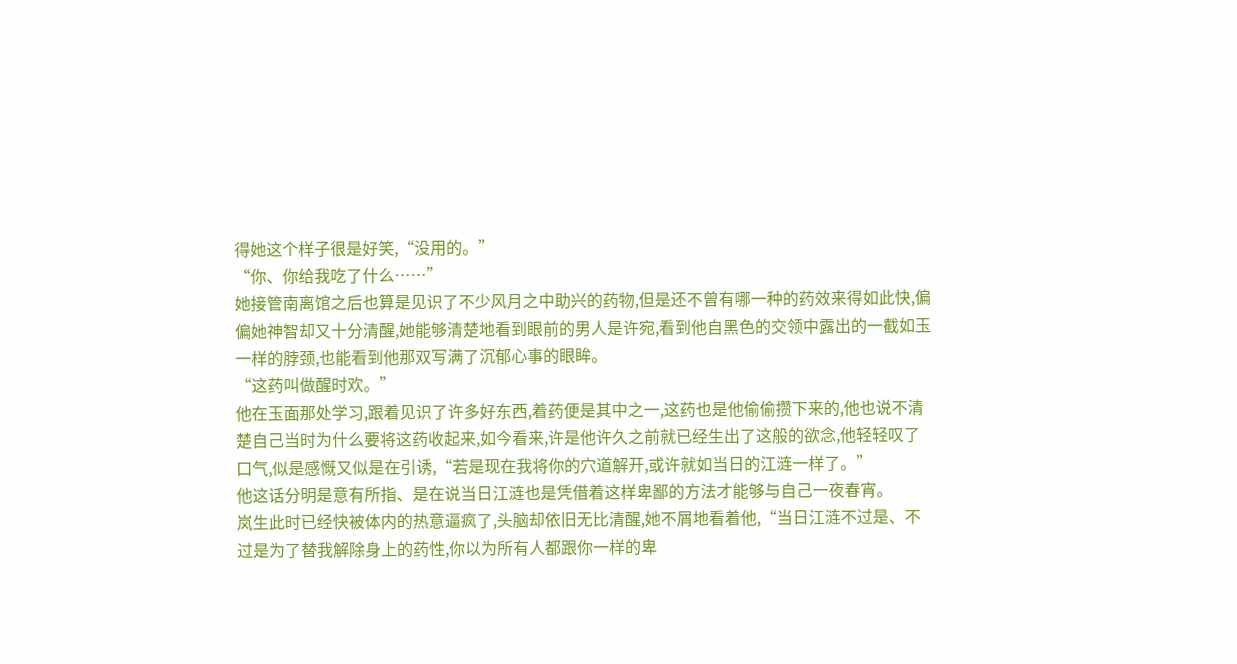得她这个样子很是好笑,“没用的。”
“你、你给我吃了什么……”
她接管南离馆之后也算是见识了不少风月之中助兴的药物,但是还不曾有哪一种的药效来得如此快,偏偏她神智却又十分清醒,她能够清楚地看到眼前的男人是许宛,看到他自黑色的交领中露出的一截如玉一样的脖颈,也能看到他那双写满了沉郁心事的眼眸。
“这药叫做醒时欢。”
他在玉面那处学习,跟着见识了许多好东西,着药便是其中之一,这药也是他偷偷攒下来的,他也说不清楚自己当时为什么要将这药收起来,如今看来,许是他许久之前就已经生出了这般的欲念,他轻轻叹了口气,似是感慨又似是在引诱,“若是现在我将你的穴道解开,或许就如当日的江涟一样了。”
他这话分明是意有所指、是在说当日江涟也是凭借着这样卑鄙的方法才能够与自己一夜春宵。
岚生此时已经快被体内的热意逼疯了,头脑却依旧无比清醒,她不屑地看着他,“当日江涟不过是、不过是为了替我解除身上的药性,你以为所有人都跟你一样的卑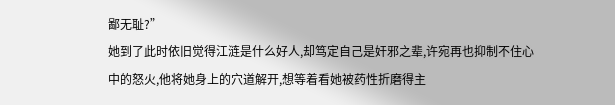鄙无耻?”
她到了此时依旧觉得江涟是什么好人,却笃定自己是奸邪之辈,许宛再也抑制不住心中的怒火,他将她身上的穴道解开,想等着看她被药性折磨得主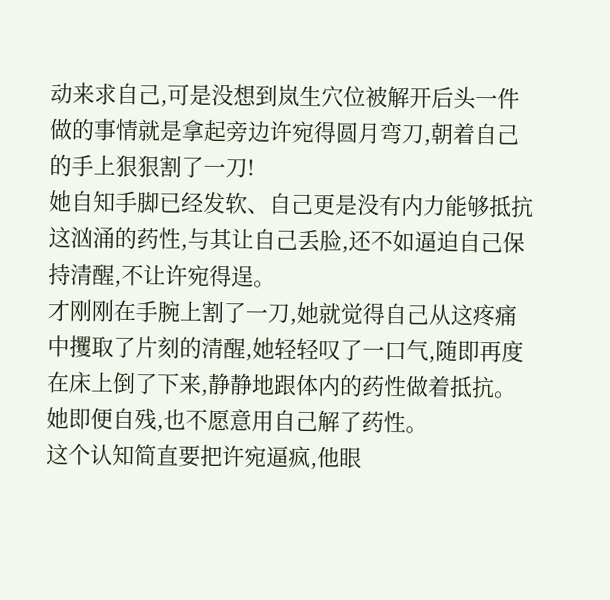动来求自己,可是没想到岚生穴位被解开后头一件做的事情就是拿起旁边许宛得圆月弯刀,朝着自己的手上狠狠割了一刀!
她自知手脚已经发软、自己更是没有内力能够抵抗这汹涌的药性,与其让自己丢脸,还不如逼迫自己保持清醒,不让许宛得逞。
才刚刚在手腕上割了一刀,她就觉得自己从这疼痛中攫取了片刻的清醒,她轻轻叹了一口气,随即再度在床上倒了下来,静静地跟体内的药性做着抵抗。
她即便自残,也不愿意用自己解了药性。
这个认知简直要把许宛逼疯,他眼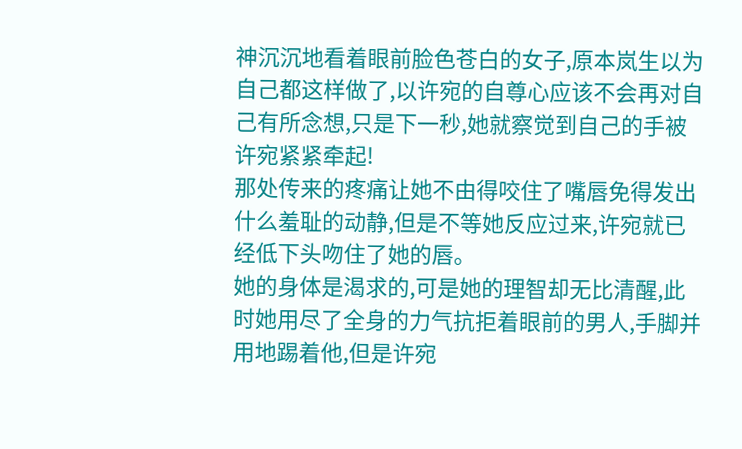神沉沉地看着眼前脸色苍白的女子,原本岚生以为自己都这样做了,以许宛的自尊心应该不会再对自己有所念想,只是下一秒,她就察觉到自己的手被许宛紧紧牵起!
那处传来的疼痛让她不由得咬住了嘴唇免得发出什么羞耻的动静,但是不等她反应过来,许宛就已经低下头吻住了她的唇。
她的身体是渴求的,可是她的理智却无比清醒,此时她用尽了全身的力气抗拒着眼前的男人,手脚并用地踢着他,但是许宛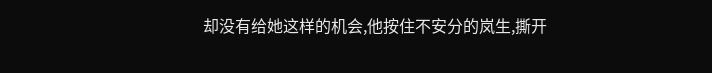却没有给她这样的机会,他按住不安分的岚生,撕开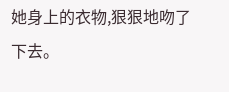她身上的衣物,狠狠地吻了下去。